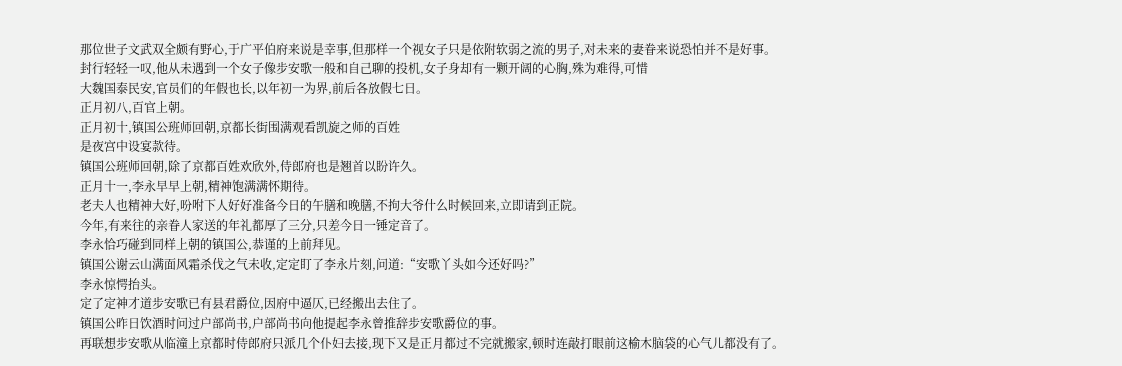那位世子文武双全颇有野心,于广平伯府来说是幸事,但那样一个视女子只是依附软弱之流的男子,对未来的妻眷来说恐怕并不是好事。
封行轻轻一叹,他从未遇到一个女子像步安歌一般和自己聊的投机,女子身却有一颗开阔的心胸,殊为难得,可惜
大魏国泰民安,官员们的年假也长,以年初一为界,前后各放假七日。
正月初八,百官上朝。
正月初十,镇国公班师回朝,京都长街围满观看凯旋之师的百姓
是夜宫中设宴款待。
镇国公班师回朝,除了京都百姓欢欣外,侍郎府也是翘首以盼许久。
正月十一,李永早早上朝,精神饱满满怀期待。
老夫人也精神大好,吩咐下人好好准备今日的午膳和晚膳,不拘大爷什么时候回来,立即请到正院。
今年,有来往的亲眷人家送的年礼都厚了三分,只差今日一锤定音了。
李永恰巧碰到同样上朝的镇国公,恭谨的上前拜见。
镇国公谢云山满面风霜杀伐之气未收,定定盯了李永片刻,问道:“安歌丫头如今还好吗?”
李永惊愕抬头。
定了定神才道步安歌已有县君爵位,因府中逼仄,已经搬出去住了。
镇国公昨日饮酒时问过户部尚书,户部尚书向他提起李永曾推辞步安歌爵位的事。
再联想步安歌从临潼上京都时侍郎府只派几个仆妇去接,现下又是正月都过不完就搬家,顿时连敲打眼前这榆木脑袋的心气儿都没有了。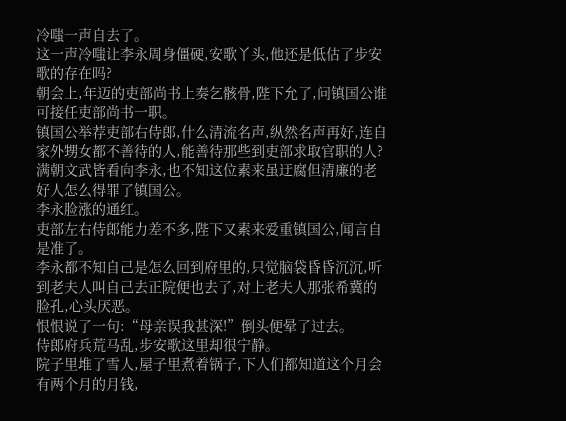冷嗤一声自去了。
这一声冷嗤让李永周身僵硬,安歌丫头,他还是低估了步安歌的存在吗?
朝会上,年迈的吏部尚书上奏乞骸骨,陛下允了,问镇国公谁可接任吏部尚书一职。
镇国公举荐吏部右侍郎,什么清流名声,纵然名声再好,连自家外甥女都不善待的人,能善待那些到吏部求取官职的人?
满朝文武皆看向李永,也不知这位素来虽迂腐但清廉的老好人怎么得罪了镇国公。
李永脸涨的通红。
吏部左右侍郎能力差不多,陛下又素来爱重镇国公,闻言自是准了。
李永都不知自己是怎么回到府里的,只觉脑袋昏昏沉沉,听到老夫人叫自己去正院便也去了,对上老夫人那张希冀的脸孔,心头厌恶。
恨恨说了一句:“母亲误我甚深!”倒头便晕了过去。
侍郎府兵荒马乱,步安歌这里却很宁静。
院子里堆了雪人,屋子里煮着锅子,下人们都知道这个月会有两个月的月钱,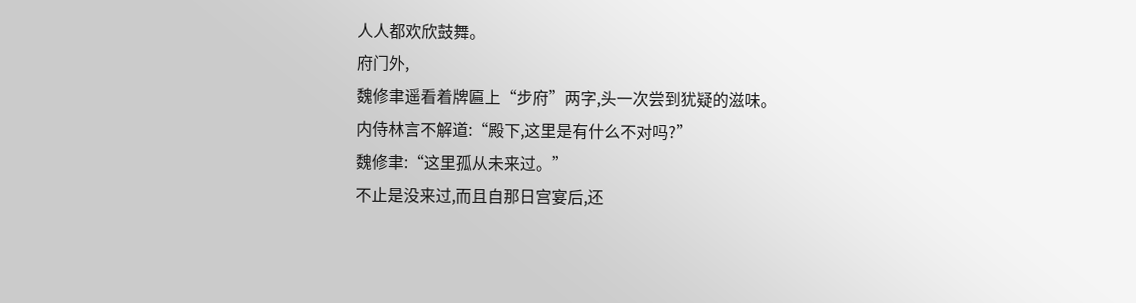人人都欢欣鼓舞。
府门外,
魏修聿遥看着牌匾上“步府”两字,头一次尝到犹疑的滋味。
内侍林言不解道:“殿下,这里是有什么不对吗?”
魏修聿:“这里孤从未来过。”
不止是没来过,而且自那日宫宴后,还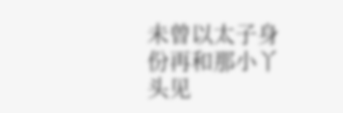未曾以太子身份再和那小丫头见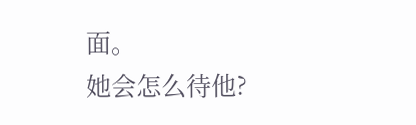面。
她会怎么待他?